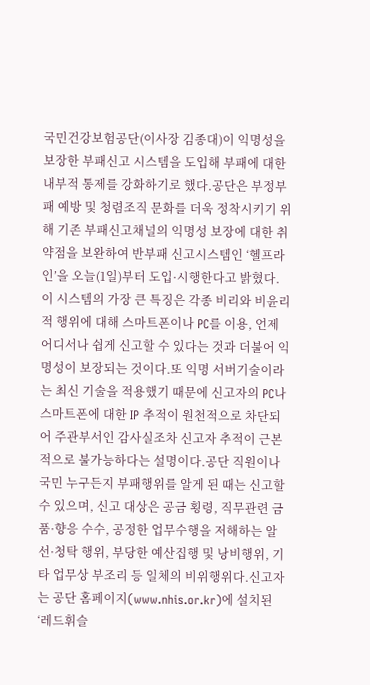국민건강보험공단(이사장 김종대)이 익명성을 보장한 부패신고 시스템을 도입해 부패에 대한 내부적 통제를 강화하기로 했다.공단은 부정부패 예방 및 청렴조직 문화를 더욱 정착시키기 위해 기존 부패신고채널의 익명성 보장에 대한 취약점을 보완하여 반부패 신고시스템인 ‘헬프라인’을 오늘(1일)부터 도입·시행한다고 밝혔다. 이 시스템의 가장 큰 특징은 각종 비리와 비윤리적 행위에 대해 스마트폰이나 PC를 이용, 언제 어디서나 쉽게 신고할 수 있다는 것과 더불어 익명성이 보장되는 것이다.또 익명 서버기술이라는 최신 기술을 적용했기 때문에 신고자의 PC나 스마트폰에 대한 IP 추적이 원천적으로 차단되어 주관부서인 감사실조차 신고자 추적이 근본적으로 불가능하다는 설명이다.공단 직원이나 국민 누구든지 부패행위를 알게 된 때는 신고할 수 있으며, 신고 대상은 공금 횡령, 직무관련 금품·향응 수수, 공정한 업무수행을 저해하는 알선·청탁 행위, 부당한 예산집행 및 낭비행위, 기타 업무상 부조리 등 일체의 비위행위다.신고자는 공단 홈페이지(www.nhis.or.kr)에 설치된 ‘레드휘슬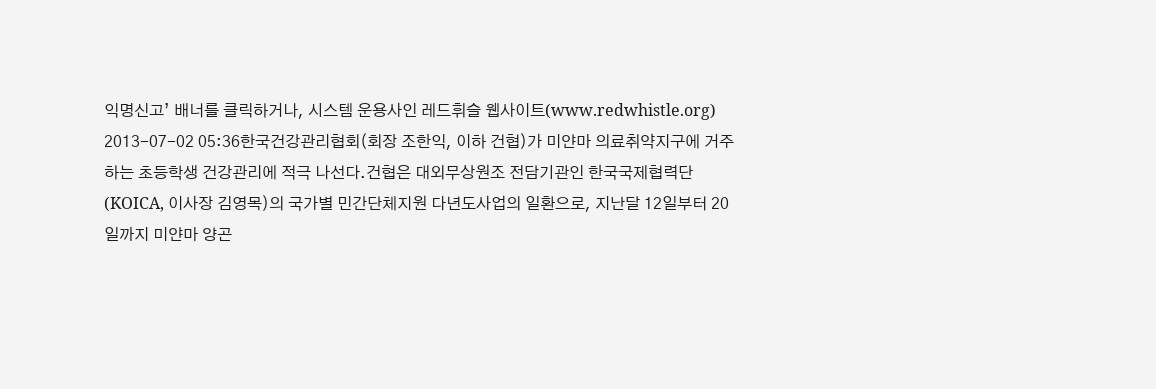익명신고’ 배너를 클릭하거나, 시스템 운용사인 레드휘슬 웹사이트(www.redwhistle.org)
2013-07-02 05:36한국건강관리협회(회장 조한익, 이하 건협)가 미얀마 의료취약지구에 거주하는 초등학생 건강관리에 적극 나선다.건협은 대외무상원조 전담기관인 한국국제협력단(KOICA, 이사장 김영목)의 국가별 민간단체지원 다년도사업의 일환으로, 지난달 12일부터 20일까지 미얀마 양곤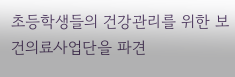초등학생들의 건강관리를 위한 보건의료사업단을 파견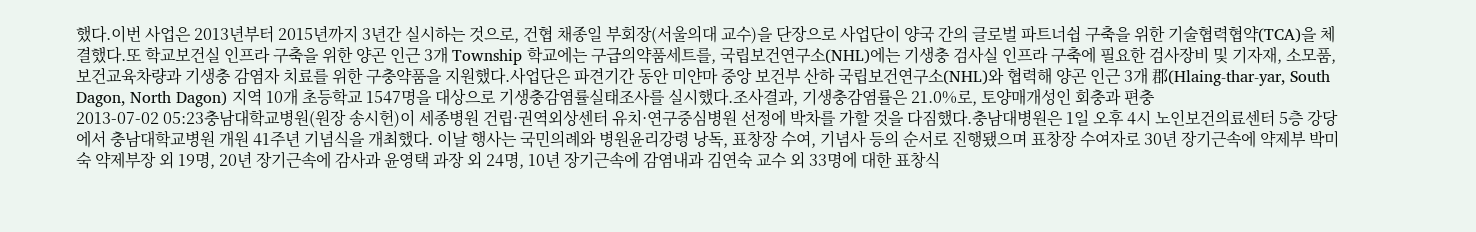했다.이번 사업은 2013년부터 2015년까지 3년간 실시하는 것으로, 건협 채종일 부회장(서울의대 교수)을 단장으로 사업단이 양국 간의 글로벌 파트너쉽 구축을 위한 기술협력협약(TCA)을 체결했다.또 학교보건실 인프라 구축을 위한 양곤 인근 3개 Township 학교에는 구급의약품세트를, 국립보건연구소(NHL)에는 기생충 검사실 인프라 구축에 필요한 검사장비 및 기자재, 소모품, 보건교육차량과 기생충 감염자 치료를 위한 구충약품을 지원했다.사업단은 파견기간 동안 미얀마 중앙 보건부 산하 국립보건연구소(NHL)와 협력해 양곤 인근 3개 郡(Hlaing-thar-yar, South Dagon, North Dagon) 지역 10개 초등학교 1547명을 대상으로 기생충감염률실태조사를 실시했다.조사결과, 기생충감염률은 21.0%로, 토양매개성인 회충과 편충
2013-07-02 05:23충남대학교병원(원장 송시헌)이 세종병원 건립·권역외상센터 유치·연구중심병원 선정에 박차를 가할 것을 다짐했다.충남대병원은 1일 오후 4시 노인보건의료센터 5층 강당에서 충남대학교병원 개원 41주년 기념식을 개최했다. 이날 행사는 국민의례와 병원윤리강령 낭독, 표창장 수여, 기념사 등의 순서로 진행됐으며 표창장 수여자로 30년 장기근속에 약제부 박미숙 약제부장 외 19명, 20년 장기근속에 감사과 윤영택 과장 외 24명, 10년 장기근속에 감염내과 김연숙 교수 외 33명에 대한 표창식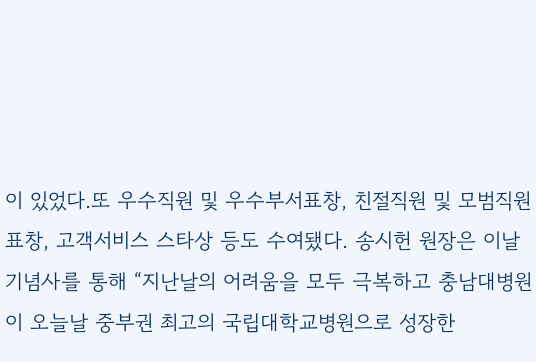이 있었다.또 우수직원 및 우수부서표창, 친절직원 및 모범직원표창, 고객서비스 스타상 등도 수여됐다. 송시헌 원장은 이날 기념사를 통해 “지난날의 어려움을 모두 극복하고 충남대병원이 오늘날 중부권 최고의 국립대학교병원으로 성장한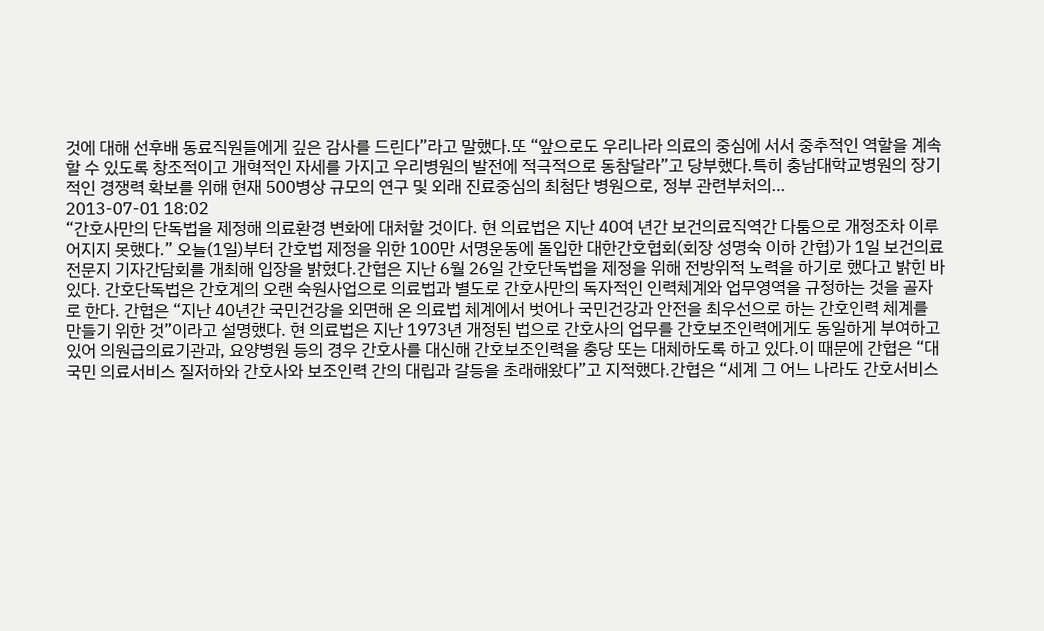것에 대해 선후배 동료직원들에게 깊은 감사를 드린다”라고 말했다.또 “앞으로도 우리나라 의료의 중심에 서서 중추적인 역할을 계속할 수 있도록 창조적이고 개혁적인 자세를 가지고 우리병원의 발전에 적극적으로 동참달라”고 당부했다.특히 충남대학교병원의 장기적인 경쟁력 확보를 위해 현재 500병상 규모의 연구 및 외래 진료중심의 최첨단 병원으로, 정부 관련부처의…
2013-07-01 18:02
“간호사만의 단독법을 제정해 의료환경 변화에 대처할 것이다. 현 의료법은 지난 40여 년간 보건의료직역간 다툼으로 개정조차 이루어지지 못했다.” 오늘(1일)부터 간호법 제정을 위한 100만 서명운동에 돌입한 대한간호협회(회장 성명숙 이하 간협)가 1일 보건의료전문지 기자간담회를 개최해 입장을 밝혔다.간협은 지난 6월 26일 간호단독법을 제정을 위해 전방위적 노력을 하기로 했다고 밝힌 바 있다. 간호단독법은 간호계의 오랜 숙원사업으로 의료법과 별도로 간호사만의 독자적인 인력체계와 업무영역을 규정하는 것을 골자로 한다. 간협은 “지난 40년간 국민건강을 외면해 온 의료법 체계에서 벗어나 국민건강과 안전을 최우선으로 하는 간호인력 체계를 만들기 위한 것”이라고 설명했다. 현 의료법은 지난 1973년 개정된 법으로 간호사의 업무를 간호보조인력에게도 동일하게 부여하고 있어 의원급의료기관과, 요양병원 등의 경우 간호사를 대신해 간호보조인력을 충당 또는 대체하도록 하고 있다.이 때문에 간협은 “대국민 의료서비스 질저하와 간호사와 보조인력 간의 대립과 갈등을 초래해왔다”고 지적했다.간협은 “세계 그 어느 나라도 간호서비스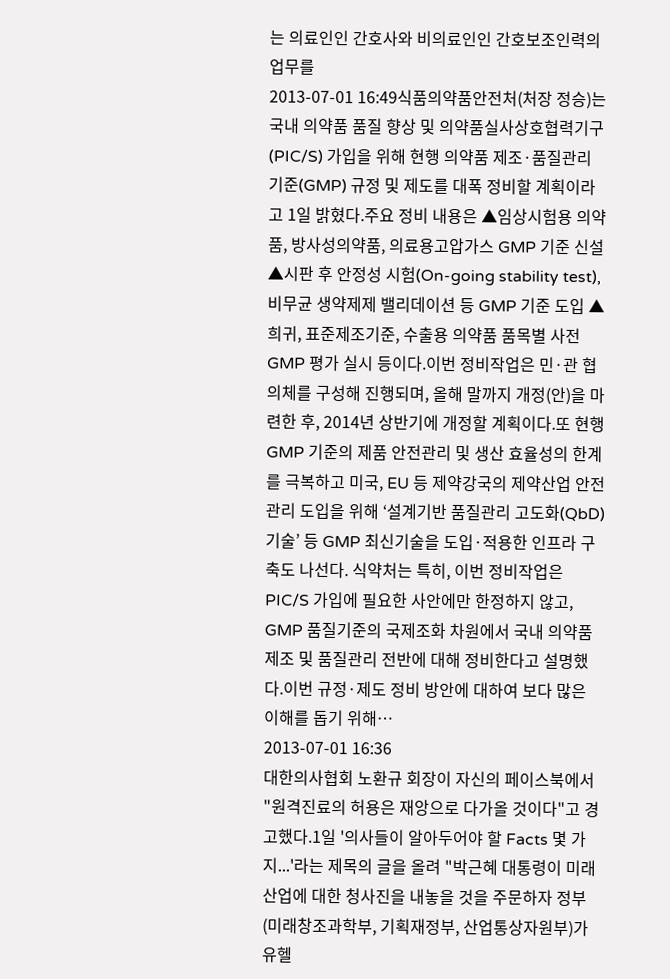는 의료인인 간호사와 비의료인인 간호보조인력의 업무를
2013-07-01 16:49식품의약품안전처(처장 정승)는 국내 의약품 품질 향상 및 의약품실사상호협력기구(PIC/S) 가입을 위해 현행 의약품 제조·품질관리 기준(GMP) 규정 및 제도를 대폭 정비할 계획이라고 1일 밝혔다.주요 정비 내용은 ▲임상시험용 의약품, 방사성의약품, 의료용고압가스 GMP 기준 신설 ▲시판 후 안정성 시험(On-going stability test), 비무균 생약제제 밸리데이션 등 GMP 기준 도입 ▲희귀, 표준제조기준, 수출용 의약품 품목별 사전 GMP 평가 실시 등이다.이번 정비작업은 민·관 협의체를 구성해 진행되며, 올해 말까지 개정(안)을 마련한 후, 2014년 상반기에 개정할 계획이다.또 현행 GMP 기준의 제품 안전관리 및 생산 효율성의 한계를 극복하고 미국, EU 등 제약강국의 제약산업 안전관리 도입을 위해 ‘설계기반 품질관리 고도화(QbD) 기술’ 등 GMP 최신기술을 도입·적용한 인프라 구축도 나선다. 식약처는 특히, 이번 정비작업은 PIC/S 가입에 필요한 사안에만 한정하지 않고, GMP 품질기준의 국제조화 차원에서 국내 의약품 제조 및 품질관리 전반에 대해 정비한다고 설명했다.이번 규정·제도 정비 방안에 대하여 보다 많은 이해를 돕기 위해…
2013-07-01 16:36
대한의사협회 노환규 회장이 자신의 페이스북에서 "원격진료의 허용은 재앙으로 다가올 것이다"고 경고했다.1일 '의사들이 알아두어야 할 Facts 몇 가지...'라는 제목의 글을 올려 "박근혜 대통령이 미래산업에 대한 청사진을 내놓을 것을 주문하자 정부(미래창조과학부, 기획재정부, 산업통상자원부)가 유헬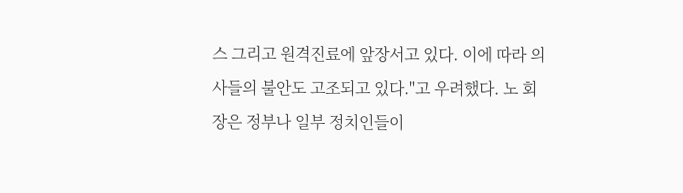스 그리고 원격진료에 앞장서고 있다. 이에 따라 의사들의 불안도 고조되고 있다."고 우려했다. 노 회장은 정부나 일부 정치인들이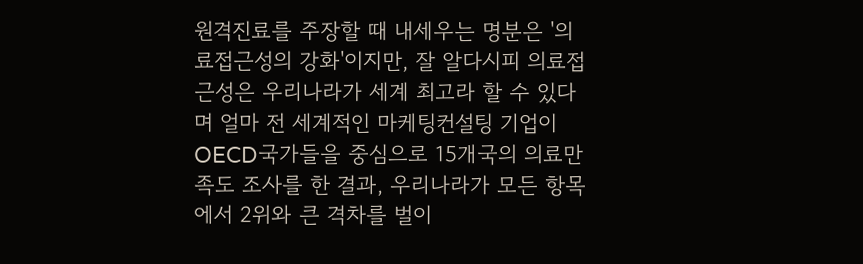원격진료를 주장할 때 내세우는 명분은 '의료접근성의 강화'이지만, 잘 알다시피 의료접근성은 우리나라가 세계 최고라 할 수 있다며 얼마 전 세계적인 마케팅컨설팅 기업이 OECD국가들을 중심으로 15개국의 의료만족도 조사를 한 결과, 우리나라가 모든 항목에서 2위와 큰 격차를 벌이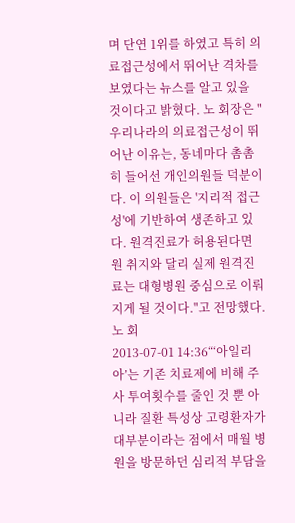며 단연 1위를 하였고 특히 의료접근성에서 뛰어난 격차를 보였다는 뉴스를 알고 있을 것이다고 밝혔다. 노 회장은 "우리나라의 의료접근성이 뛰어난 이유는, 동네마다 촘촘히 들어선 개인의원들 덕분이다. 이 의원들은 '지리적 접근성'에 기반하여 생존하고 있다. 원격진료가 허용된다면 원 취지와 달리 실제 원격진료는 대형병원 중심으로 이뤄지게 될 것이다."고 전망했다.노 회
2013-07-01 14:36“‘아일리아’는 기존 치료제에 비해 주사 투여횟수를 줄인 것 뿐 아니라 질환 특성상 고령환자가 대부분이라는 점에서 매월 병원을 방문하던 심리적 부담을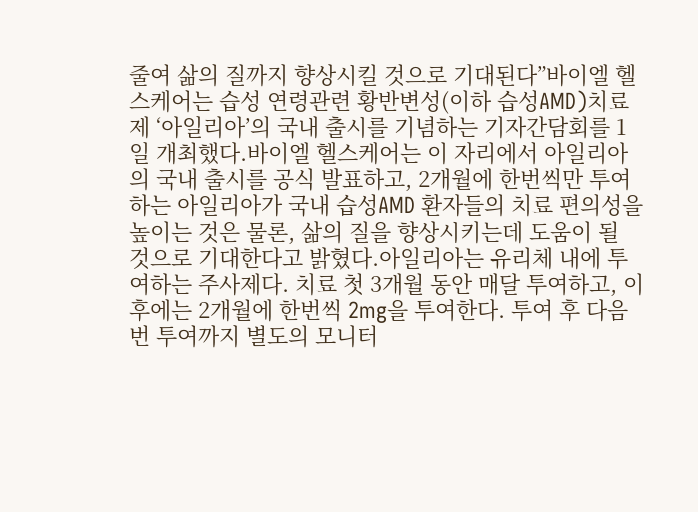줄여 삶의 질까지 향상시킬 것으로 기대된다”바이엘 헬스케어는 습성 연령관련 황반변성(이하 습성AMD)치료제 ‘아일리아’의 국내 출시를 기념하는 기자간담회를 1일 개최했다.바이엘 헬스케어는 이 자리에서 아일리아의 국내 출시를 공식 발표하고, 2개월에 한번씩만 투여하는 아일리아가 국내 습성AMD 환자들의 치료 편의성을 높이는 것은 물론, 삶의 질을 향상시키는데 도움이 될 것으로 기대한다고 밝혔다.아일리아는 유리체 내에 투여하는 주사제다. 치료 첫 3개월 동안 매달 투여하고, 이후에는 2개월에 한번씩 2mg을 투여한다. 투여 후 다음번 투여까지 별도의 모니터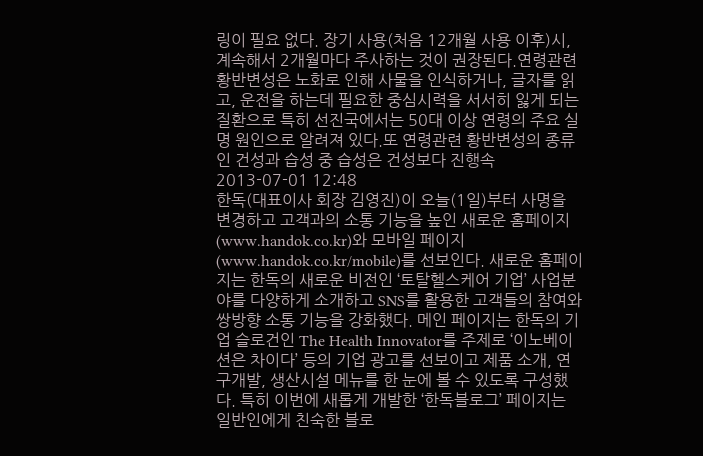링이 필요 없다. 장기 사용(처음 12개월 사용 이후)시, 계속해서 2개월마다 주사하는 것이 권장된다.연령관련 황반변성은 노화로 인해 사물을 인식하거나, 글자를 읽고, 운전을 하는데 필요한 중심시력을 서서히 잃게 되는 질환으로 특히 선진국에서는 50대 이상 연령의 주요 실명 원인으로 알려져 있다.또 연령관련 황반변성의 종류인 건성과 습성 중 습성은 건성보다 진행속
2013-07-01 12:48
한독(대표이사 회장 김영진)이 오늘(1일)부터 사명을 변경하고 고객과의 소통 기능을 높인 새로운 홈페이지(www.handok.co.kr)와 모바일 페이지(www.handok.co.kr/mobile)를 선보인다. 새로운 홈페이지는 한독의 새로운 비전인 ‘토탈헬스케어 기업’ 사업분야를 다양하게 소개하고 SNS를 활용한 고객들의 참여와 쌍방향 소통 기능을 강화했다. 메인 페이지는 한독의 기업 슬로건인 The Health Innovator를 주제로 ‘이노베이션은 차이다’ 등의 기업 광고를 선보이고 제품 소개, 연구개발, 생산시설 메뉴를 한 눈에 볼 수 있도록 구성했다. 특히 이번에 새롭게 개발한 ‘한독블로그’ 페이지는 일반인에게 친숙한 블로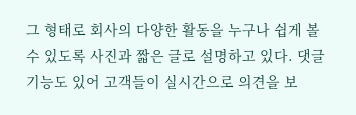그 형태로 회사의 다양한 활동을 누구나 쉽게 볼 수 있도록 사진과 짧은 글로 설명하고 있다. 댓글 기능도 있어 고객들이 실시간으로 의견을 보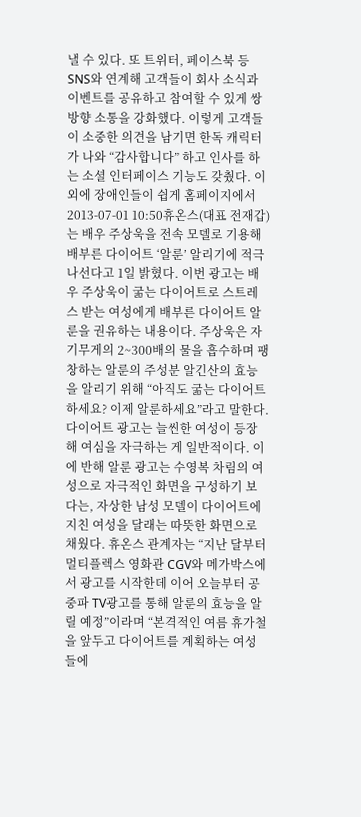낼 수 있다. 또 트위터, 페이스북 등 SNS와 연계해 고객들이 회사 소식과 이벤트를 공유하고 참여할 수 있게 쌍방향 소통을 강화했다. 이렇게 고객들이 소중한 의견을 남기면 한독 캐릭터가 나와 “감사합니다” 하고 인사를 하는 소셜 인터페이스 기능도 갖췄다. 이 외에 장애인들이 쉽게 홈페이지에서
2013-07-01 10:50휴온스(대표 전재갑)는 배우 주상욱을 전속 모델로 기용해 배부른 다이어트 ‘알룬’ 알리기에 적극 나선다고 1일 밝혔다. 이번 광고는 배우 주상욱이 굶는 다이어트로 스트레스 받는 여성에게 배부른 다이어트 알룬을 권유하는 내용이다. 주상욱은 자기무게의 2~300배의 물을 흡수하며 팽창하는 알룬의 주성분 알긴산의 효능을 알리기 위해 “아직도 굶는 다이어트 하세요? 이제 알룬하세요”라고 말한다. 다이어트 광고는 늘씬한 여성이 등장해 여심을 자극하는 게 일반적이다. 이에 반해 알룬 광고는 수영복 차림의 여성으로 자극적인 화면을 구성하기 보다는, 자상한 남성 모델이 다이어트에 지친 여성을 달래는 따뜻한 화면으로 채웠다. 휴온스 관계자는 “지난 달부터 멀티플렉스 영화관 CGV와 메가박스에서 광고를 시작한데 이어 오늘부터 공중파 TV광고를 통해 알룬의 효능을 알릴 예정”이라며 “본격적인 여름 휴가철을 앞두고 다이어트를 계획하는 여성들에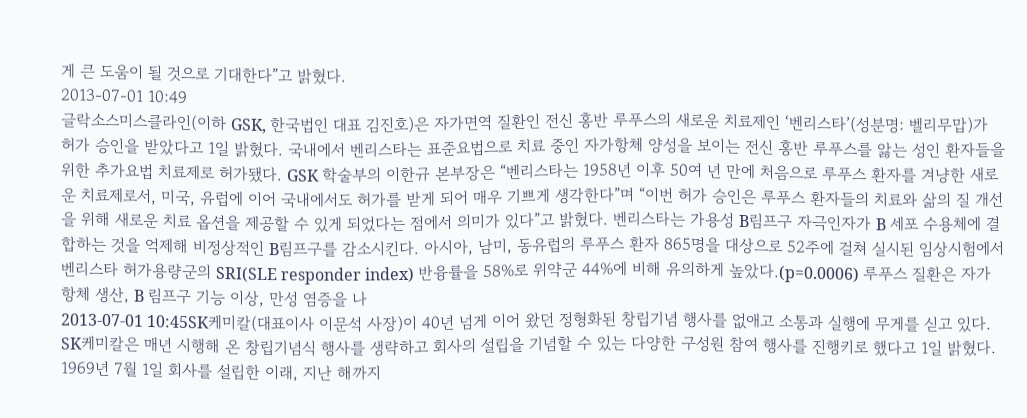게 큰 도움이 될 것으로 기대한다”고 밝혔다.
2013-07-01 10:49
글락소스미스클라인(이하 GSK, 한국법인 대표 김진호)은 자가면역 질환인 전신 홍반 루푸스의 새로운 치료제인 ‘벤리스타’(성분명: 벨리무맙)가 허가 승인을 받았다고 1일 밝혔다. 국내에서 벤리스타는 표준요법으로 치료 중인 자가항체 양성을 보이는 전신 홍반 루푸스를 앓는 성인 환자들을 위한 추가요법 치료제로 허가됐다. GSK 학술부의 이한규 본부장은 “벤리스타는 1958년 이후 50여 년 만에 처음으로 루푸스 환자를 겨냥한 새로운 치료제로서, 미국, 유럽에 이어 국내에서도 허가를 받게 되어 매우 기쁘게 생각한다”며 “이번 허가 승인은 루푸스 환자들의 치료와 삶의 질 개선을 위해 새로운 치료 옵션을 제공할 수 있게 되었다는 점에서 의미가 있다”고 밝혔다. 벤리스타는 가용성 B림프구 자극인자가 B 세포 수용체에 결합하는 것을 억제해 비정상적인 B림프구를 감소시킨다. 아시아, 남미, 동유럽의 루푸스 환자 865명을 대상으로 52주에 걸쳐 실시된 임상시험에서 벤리스타 허가용량군의 SRI(SLE responder index) 반융률을 58%로 위약군 44%에 비해 유의하게 높았다.(p=0.0006) 루푸스 질환은 자가 항체 생산, B 림프구 기능 이상, 만성 염증을 나
2013-07-01 10:45SK케미칼(대표이사 이문석 사장)이 40년 넘게 이어 왔던 정형화된 창립기념 행사를 없애고 소통과 실행에 무게를 싣고 있다. SK케미칼은 매년 시행해 온 창립기념식 행사를 생략하고 회사의 설립을 기념할 수 있는 다양한 구성원 참여 행사를 진행키로 했다고 1일 밝혔다. 1969년 7월 1일 회사를 설립한 이래, 지난 해까지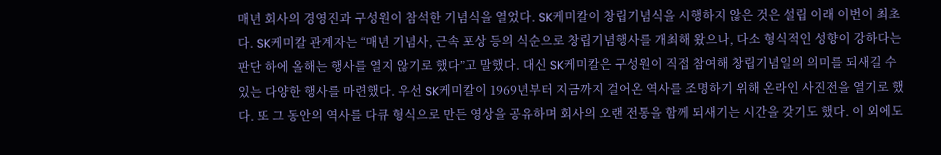매년 회사의 경영진과 구성원이 참석한 기념식을 열었다. SK케미칼이 창립기념식을 시행하지 않은 것은 설립 이래 이번이 최초다. SK케미칼 관계자는 “매년 기념사, 근속 포상 등의 식순으로 창립기념행사를 개최해 왔으나, 다소 형식적인 성향이 강하다는 판단 하에 올해는 행사를 열지 않기로 했다”고 말했다. 대신 SK케미칼은 구성원이 직접 참여해 창립기념일의 의미를 되새길 수 있는 다양한 행사를 마련했다. 우선 SK케미칼이 1969년부터 지금까지 걸어온 역사를 조명하기 위해 온라인 사진전을 열기로 했다. 또 그 동안의 역사를 다큐 형식으로 만든 영상을 공유하며 회사의 오랜 전통을 함께 되새기는 시간을 갖기도 했다. 이 외에도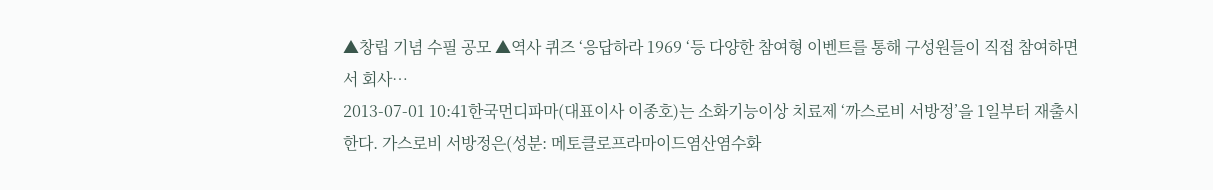▲창립 기념 수필 공모 ▲역사 퀴즈 ‘응답하라 1969 ‘등 다양한 참여형 이벤트를 통해 구성원들이 직접 참여하면서 회사…
2013-07-01 10:41한국먼디파마(대표이사 이종호)는 소화기능이상 치료제 ‘까스로비 서방정’을 1일부터 재출시한다. 가스로비 서방정은(성분: 메토클로프라마이드염산염수화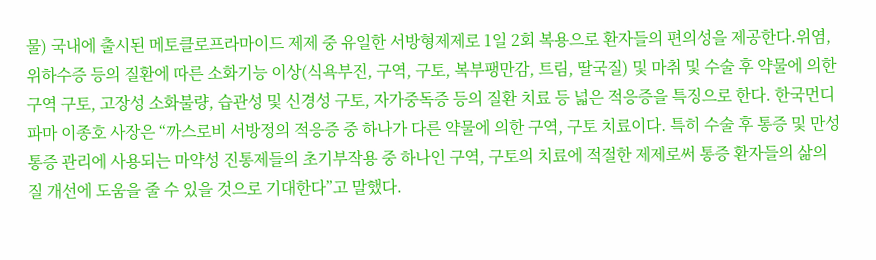물) 국내에 출시된 메토클로프라마이드 제제 중 유일한 서방형제제로 1일 2회 복용으로 환자들의 편의성을 제공한다.위염, 위하수증 등의 질환에 따른 소화기능 이상(식욕부진, 구역, 구토, 복부팽만감, 트림, 딸국질) 및 마취 및 수술 후 약물에 의한 구역 구토, 고장성 소화불량, 습관성 및 신경성 구토, 자가중독증 등의 질환 치료 등 넓은 적응증을 특징으로 한다. 한국먼디파마 이종호 사장은 “까스로비 서방정의 적응증 중 하나가 다른 약물에 의한 구역, 구토 치료이다. 특히 수술 후 통증 및 만성 통증 관리에 사용되는 마약성 진통제들의 초기부작용 중 하나인 구역, 구토의 치료에 적절한 제제로써 통증 환자들의 삶의 질 개선에 도움을 줄 수 있을 것으로 기대한다”고 말했다.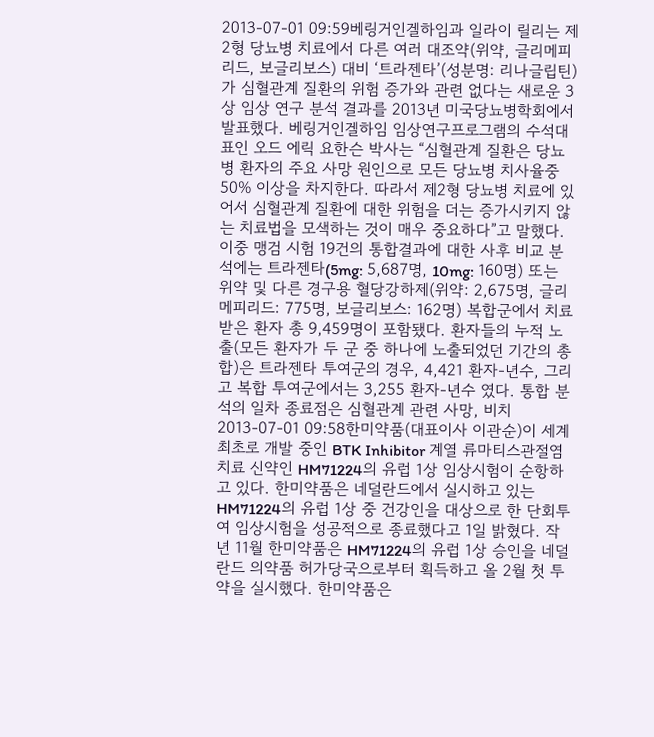2013-07-01 09:59베링거인겔하임과 일라이 릴리는 제2형 당뇨병 치료에서 다른 여러 대조약(위약, 글리메피리드, 보글리보스) 대비 ‘트라젠타’(성분명: 리나글립틴)가 심혈관계 질환의 위험 증가와 관련 없다는 새로운 3상 임상 연구 분석 결과를 2013년 미국당뇨병학회에서 발표했다. 베링거인겔하임 임상연구프로그램의 수석대표인 오드 에릭 요한슨 박사는 “심혈관계 질환은 당뇨병 환자의 주요 사망 원인으로 모든 당뇨병 치사율중 50% 이상을 차지한다. 따라서 제2형 당뇨병 치료에 있어서 심혈관계 질환에 대한 위험을 더는 증가시키지 않는 치료법을 모색하는 것이 매우 중요하다”고 말했다. 이중 맹검 시험 19건의 통합결과에 대한 사후 비교 분석에는 트라젠타(5mg: 5,687명, 10mg: 160명) 또는 위약 및 다른 경구용 혈당강하제(위약: 2,675명, 글리메피리드: 775명, 보글리보스: 162명) 복합군에서 치료받은 환자 총 9,459명이 포함됐다. 환자들의 누적 노출(모든 환자가 두 군 중 하나에 노출되었던 기간의 총 합)은 트라젠타 투여군의 경우, 4,421 환자-년수, 그리고 복합 투여군에서는 3,255 환자-년수 였다. 통합 분석의 일차 종료점은 심혈관계 관련 사망, 비치
2013-07-01 09:58한미약품(대표이사 이관순)이 세계 최초로 개발 중인 BTK Inhibitor 계열 류마티스관절염치료 신약인 HM71224의 유럽 1상 임상시험이 순항하고 있다. 한미약품은 네덜란드에서 실시하고 있는 HM71224의 유럽 1상 중 건강인을 대상으로 한 단회투여 임상시험을 성공적으로 종료했다고 1일 밝혔다. 작년 11월 한미약품은 HM71224의 유럽 1상 승인을 네덜란드 의약품 허가당국으로부터 획득하고 올 2월 첫 투약을 실시했다. 한미약품은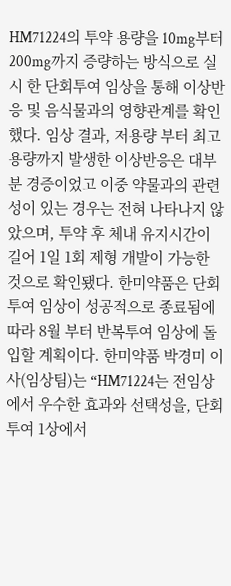HM71224의 투약 용량을 10mg부터 200mg까지 증량하는 방식으로 실시 한 단회투여 임상을 통해 이상반응 및 음식물과의 영향관계를 확인했다. 임상 결과, 저용량 부터 최고용량까지 발생한 이상반응은 대부분 경증이었고 이중 약물과의 관련성이 있는 경우는 전혀 나타나지 않았으며, 투약 후 체내 유지시간이 길어 1일 1회 제형 개발이 가능한 것으로 확인됐다. 한미약품은 단회투여 임상이 성공적으로 종료됨에 따라 8월 부터 반복투여 임상에 돌입할 계획이다. 한미약품 박경미 이사(임상팀)는 “HM71224는 전임상에서 우수한 효과와 선택성을, 단회투여 1상에서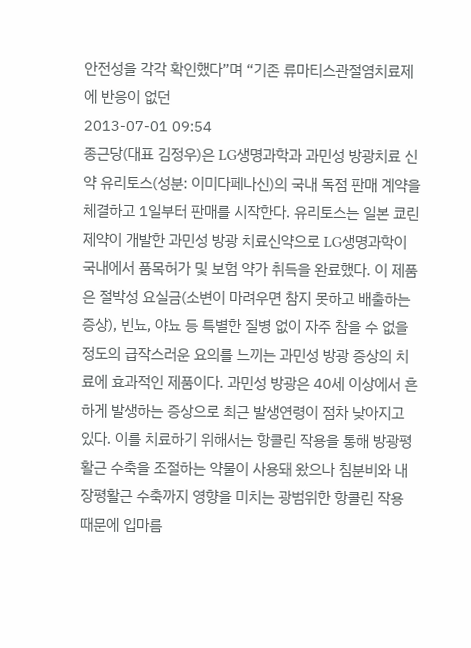안전성을 각각 확인했다”며 “기존 류마티스관절염치료제에 반응이 없던
2013-07-01 09:54
종근당(대표 김정우)은 LG생명과학과 과민성 방광치료 신약 유리토스(성분: 이미다페나신)의 국내 독점 판매 계약을 체결하고 1일부터 판매를 시작한다. 유리토스는 일본 쿄린제약이 개발한 과민성 방광 치료신약으로 LG생명과학이 국내에서 품목허가 및 보험 약가 취득을 완료했다. 이 제품은 절박성 요실금(소변이 마려우면 참지 못하고 배출하는 증상), 빈뇨, 야뇨 등 특별한 질병 없이 자주 참을 수 없을 정도의 급작스러운 요의를 느끼는 과민성 방광 증상의 치료에 효과적인 제품이다. 과민성 방광은 40세 이상에서 흔하게 발생하는 증상으로 최근 발생연령이 점차 낮아지고 있다. 이를 치료하기 위해서는 항콜린 작용을 통해 방광평활근 수축을 조절하는 약물이 사용돼 왔으나 침분비와 내장평활근 수축까지 영향을 미치는 광범위한 항콜린 작용 때문에 입마름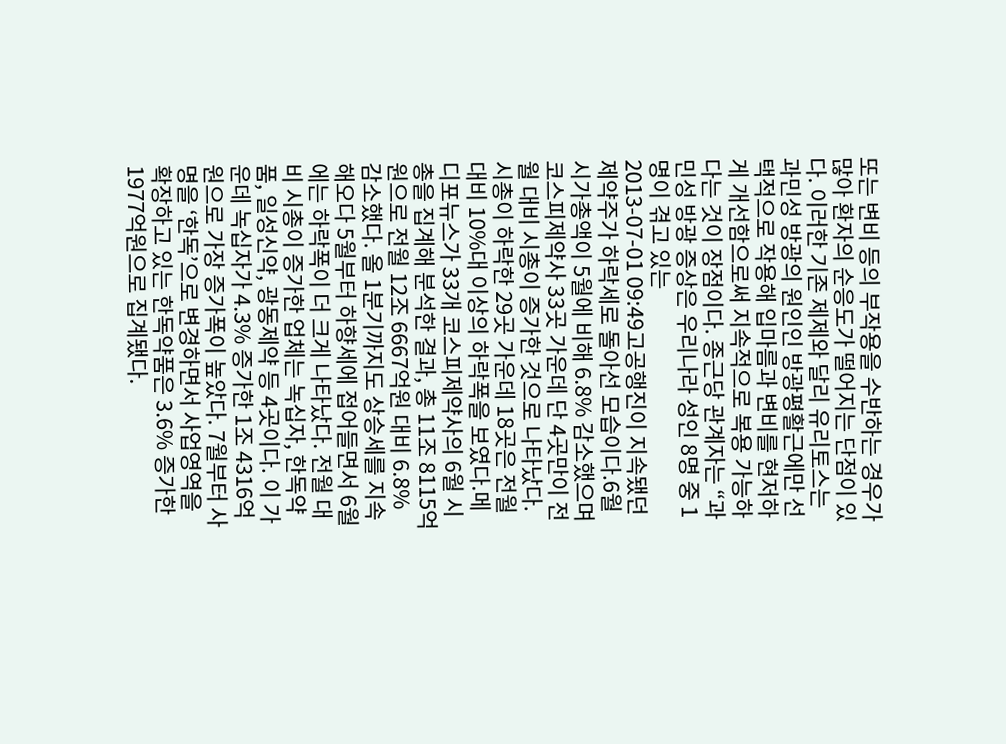또는 변비 등의 부작용을 수반하는 경우가 많아 환자의 순응도가 떨어지는 단점이 있다. 이러한 기존 제제와 달리 유리토스는 과민성 방광의 원인인 방광평활근에만 선택적으로 작용해 입마름과 변비를 현저하게 개선함으로써 지속적으로 복용 가능하다는 것이 장점이다. 종근당 관계자는 “과민성 방광 증상은 우리나라 성인 8명 중 1명이 겪고 있는
2013-07-01 09:49고공행진이 지속됐던 제약주가 하락세로 돌아선 모습이다.6월 시가총액이 5월에 비해 6.8% 감소했으며 코스피제약사 33곳 가운데 단 4곳만이 전월 대비 시총이 증가한 것으로 나타났다. 시총이 하락한 29곳 가운데 18곳은 전월 대비 10%대 이상의 하락폭을 보였다.메디포뉴스가 33개 코스피제약사의 6월 시총을 집계해 분석한 결과, 총 11조 8115억원으로 전월 12조 6667억원 대비 6.8% 감소했다. 올 1분기까지도 상승세를 지속해오다 5월부터 하향세에 접어들면서 6월에는 하락폭이 더 크게 나타났다. 전월 대비 시총이 증가한 업체는 녹십자, 한독약품, 일성신약, 광동제약 등 4곳이다. 이 가운데 녹십자가 4.3% 증가한 1조 4316억원으로 가장 증가폭이 높았다. 7월부터 사명을 ‘한독’으로 변경하면서 사업영역을 확장하고 있는 한독약품은 3.6% 증가한 1977억원으로 집계됐다.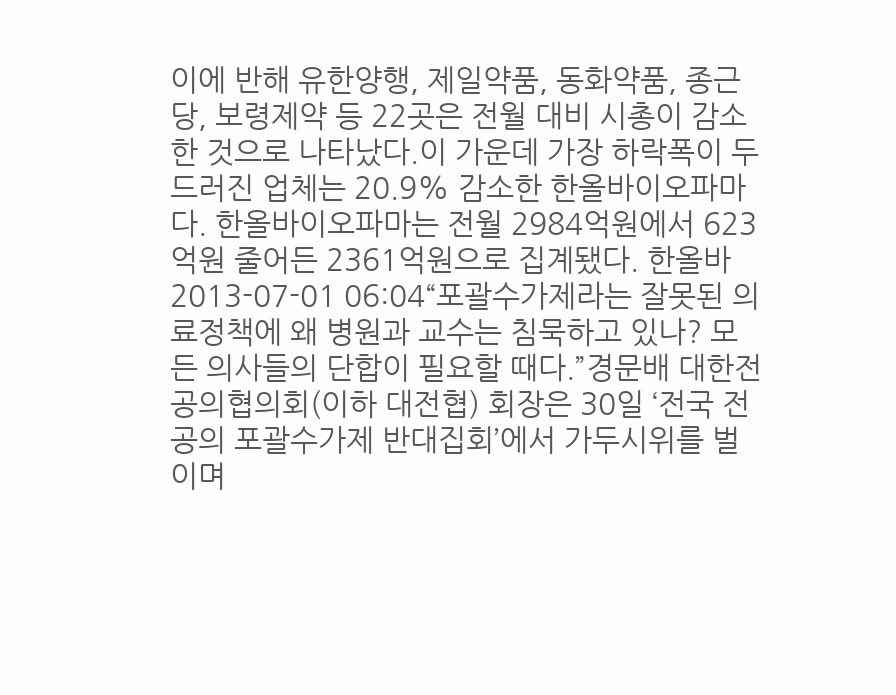이에 반해 유한양행, 제일약품, 동화약품, 종근당, 보령제약 등 22곳은 전월 대비 시총이 감소한 것으로 나타났다.이 가운데 가장 하락폭이 두드러진 업체는 20.9% 감소한 한올바이오파마다. 한올바이오파마는 전월 2984억원에서 623억원 줄어든 2361억원으로 집계됐다. 한올바
2013-07-01 06:04“포괄수가제라는 잘못된 의료정책에 왜 병원과 교수는 침묵하고 있나? 모든 의사들의 단합이 필요할 때다.”경문배 대한전공의협의회(이하 대전협) 회장은 30일 ‘전국 전공의 포괄수가제 반대집회’에서 가두시위를 벌이며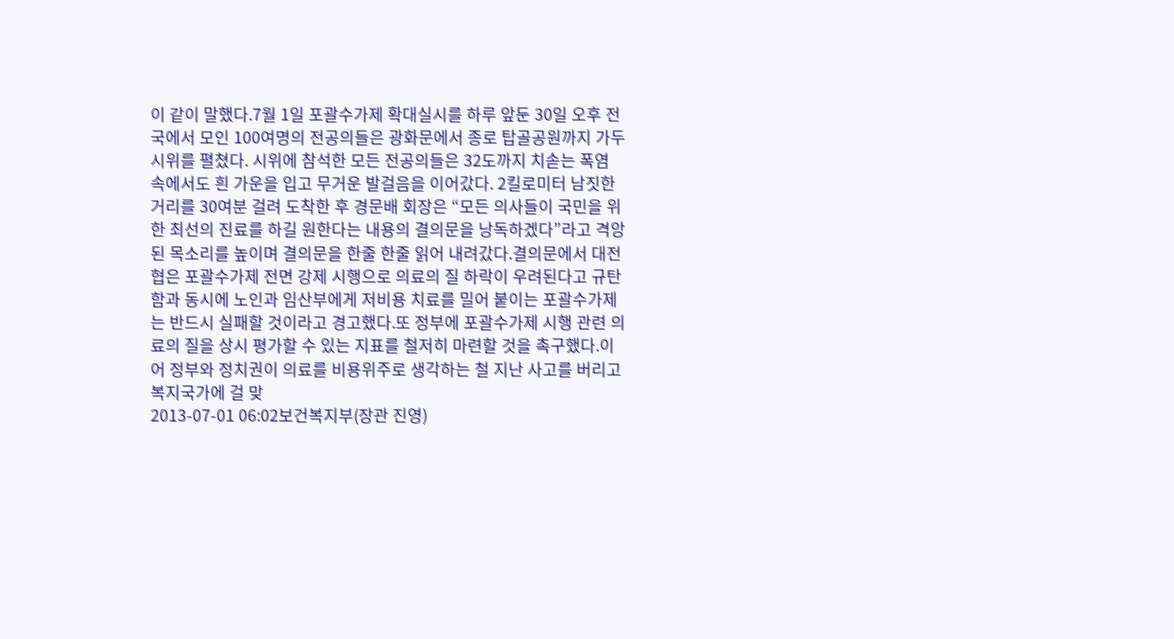이 같이 말했다.7월 1일 포괄수가제 확대실시를 하루 앞둔 30일 오후 전국에서 모인 100여명의 전공의들은 광화문에서 종로 탑골공원까지 가두시위를 펼쳤다. 시위에 참석한 모든 전공의들은 32도까지 치솓는 폭염 속에서도 흰 가운을 입고 무거운 발걸음을 이어갔다. 2킬로미터 남짓한 거리를 30여분 걸려 도착한 후 경문배 회장은 “모든 의사들이 국민을 위한 최선의 진료를 하길 원한다는 내용의 결의문을 낭독하겠다”라고 격앙된 목소리를 높이며 결의문을 한줄 한줄 읽어 내려갔다.결의문에서 대전협은 포괄수가제 전면 강제 시행으로 의료의 질 하락이 우려된다고 규탄함과 동시에 노인과 임산부에게 저비용 치료를 밀어 붙이는 포괄수가제는 반드시 실패할 것이라고 경고했다.또 정부에 포괄수가제 시행 관련 의료의 질을 상시 평가할 수 있는 지표를 철저히 마련할 것을 촉구했다.이어 정부와 정치권이 의료를 비용위주로 생각하는 철 지난 사고를 버리고 복지국가에 걸 맞
2013-07-01 06:02보건복지부(장관 진영)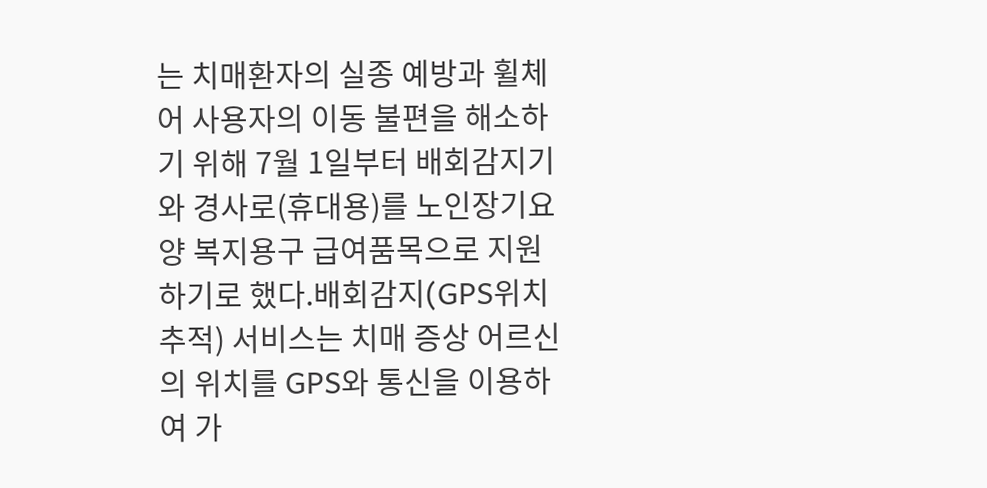는 치매환자의 실종 예방과 휠체어 사용자의 이동 불편을 해소하기 위해 7월 1일부터 배회감지기와 경사로(휴대용)를 노인장기요양 복지용구 급여품목으로 지원하기로 했다.배회감지(GPS위치추적) 서비스는 치매 증상 어르신의 위치를 GPS와 통신을 이용하여 가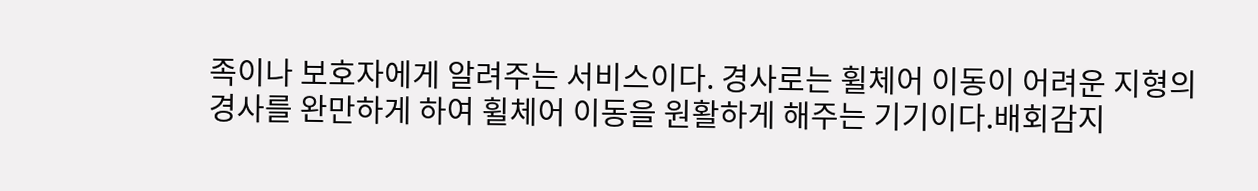족이나 보호자에게 알려주는 서비스이다. 경사로는 휠체어 이동이 어려운 지형의 경사를 완만하게 하여 휠체어 이동을 원활하게 해주는 기기이다.배회감지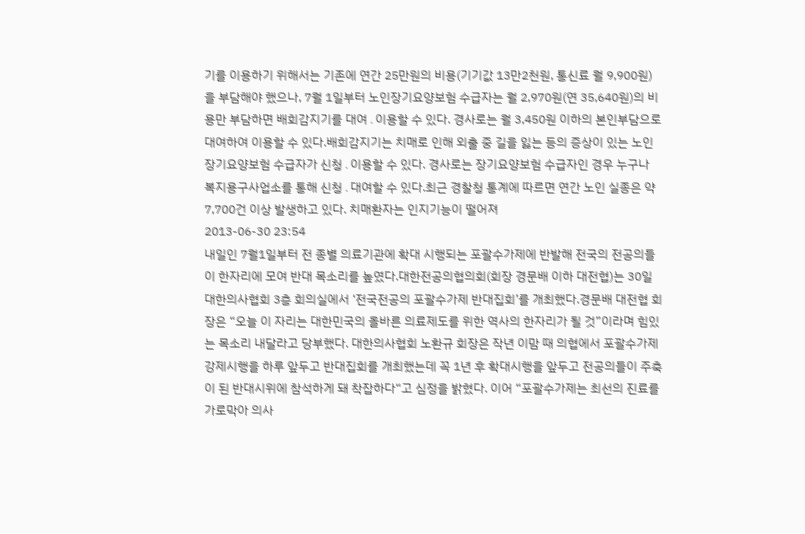기를 이용하기 위해서는 기존에 연간 25만원의 비용(기기값 13만2천원, 통신료 월 9,900원)을 부담해야 했으나, 7월 1일부터 노인장기요양보험 수급자는 월 2,970원(연 35,640원)의 비용만 부담하면 배회감지기를 대여․이용할 수 있다. 경사로는 월 3,450원 이하의 본인부담으로 대여하여 이용할 수 있다.배회감지기는 치매로 인해 외출 중 길을 잃는 등의 증상이 있는 노인장기요양보험 수급자가 신청․이용할 수 있다. 경사로는 장기요양보험 수급자인 경우 누구나 복지용구사업소를 통해 신청․대여할 수 있다.최근 경찰청 통계에 따르면 연간 노인 실종은 약 7,700건 이상 발생하고 있다. 치매환자는 인지기능이 떨어져
2013-06-30 23:54
내일인 7월1일부터 전 종별 의료기관에 확대 시행되는 포괄수가제에 반발해 전국의 전공의들이 한자리에 모여 반대 목소리를 높였다.대한전공의협의회(회장 경문배 이하 대전협)는 30일 대한의사협회 3층 회의실에서 ‘전국전공의 포괄수가제 반대집회’를 개최했다.경문배 대전협 회장은 “오늘 이 자리는 대한민국의 올바른 의료제도를 위한 역사의 한자리가 될 것”이라며 힘있는 목소리 내달라고 당부했다. 대한의사협회 노환규 회장은 작년 이맘 때 의협에서 포괄수가제 강제시행을 하루 앞두고 반대집회를 개최했는데 꼭 1년 후 확대시행을 앞두고 전공의들이 주축이 된 반대시위에 참석하게 돼 착잡하다“고 심정을 밝혔다. 이어 “포괄수가제는 최선의 진료를 가로막아 의사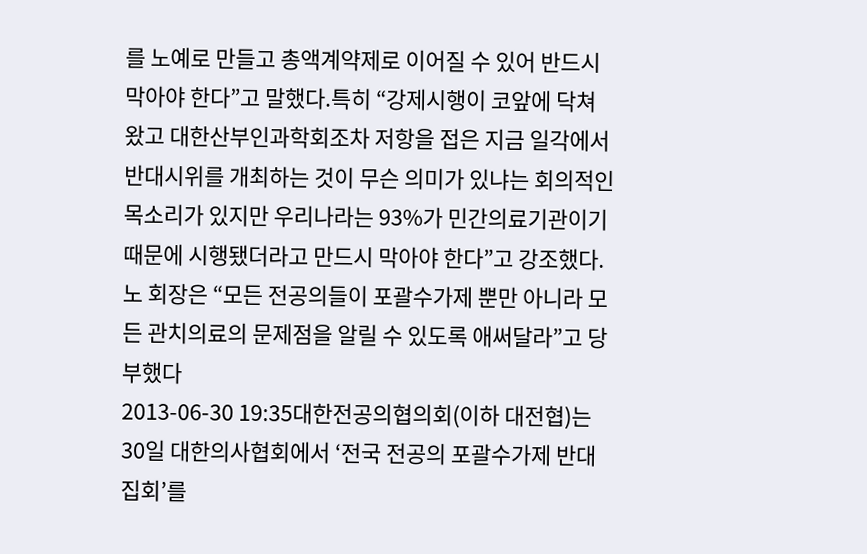를 노예로 만들고 총액계약제로 이어질 수 있어 반드시 막아야 한다”고 말했다.특히 “강제시행이 코앞에 닥쳐왔고 대한산부인과학회조차 저항을 접은 지금 일각에서 반대시위를 개최하는 것이 무슨 의미가 있냐는 회의적인 목소리가 있지만 우리나라는 93%가 민간의료기관이기 때문에 시행됐더라고 만드시 막아야 한다”고 강조했다.노 회장은 “모든 전공의들이 포괄수가제 뿐만 아니라 모든 관치의료의 문제점을 알릴 수 있도록 애써달라”고 당부했다
2013-06-30 19:35대한전공의협의회(이하 대전협)는 30일 대한의사협회에서 ‘전국 전공의 포괄수가제 반대집회’를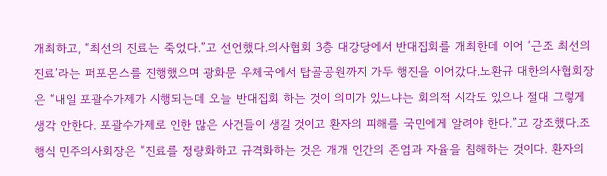개최하고, “최선의 진료는 죽었다.”고 선언했다.의사협회 3층 대강당에서 반대집회를 개최한데 이어 ‘근조 최선의 진료’라는 퍼포몬스를 진행했으며 광화문 우체국에서 탑골공원까지 가두 행진을 이어갔다.노환규 대한의사협회장은 “내일 포괄수가제가 시행되는데 오늘 반대집회 하는 것이 의미가 있느냐는 회의적 시각도 있으나 절대 그렇게 생각 안한다. 포괄수가제로 인한 많은 사건들이 생길 것이고 환자의 피해를 국민에게 알려야 한다.”고 강조했다.조행식 민주의사회장은 “진료를 정량화하고 규격화하는 것은 개개 인간의 존엄과 자율을 침해하는 것이다. 환자의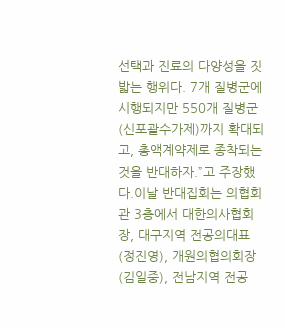선택과 진료의 다양성을 짓밟는 행위다. 7개 질병군에 시행되지만 550개 질병군(신포괄수가제)까지 확대되고, 총액계약제로 종착되는 것을 반대하자.”고 주장했다.이날 반대집회는 의협회관 3층에서 대한의사협회장, 대구지역 전공의대표(정진영), 개원의협의회장(김일중), 전남지역 전공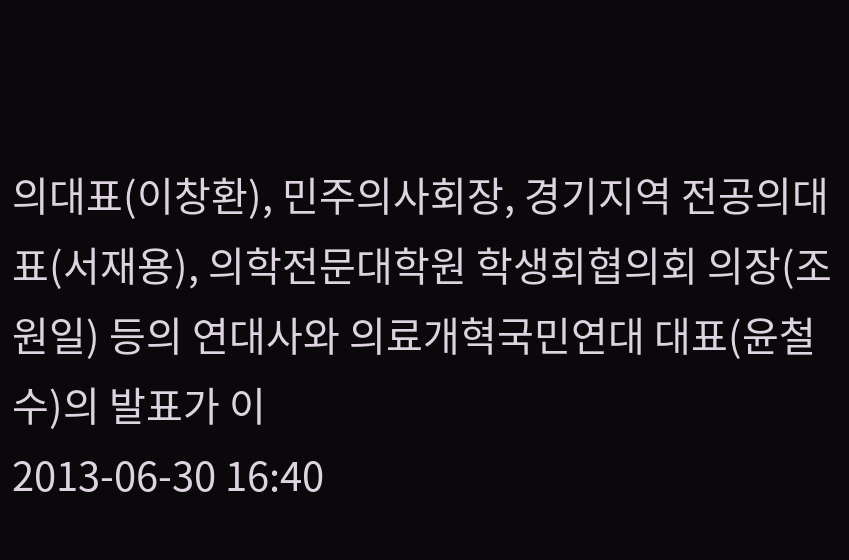의대표(이창환), 민주의사회장, 경기지역 전공의대표(서재용), 의학전문대학원 학생회협의회 의장(조원일) 등의 연대사와 의료개혁국민연대 대표(윤철수)의 발표가 이
2013-06-30 16:40